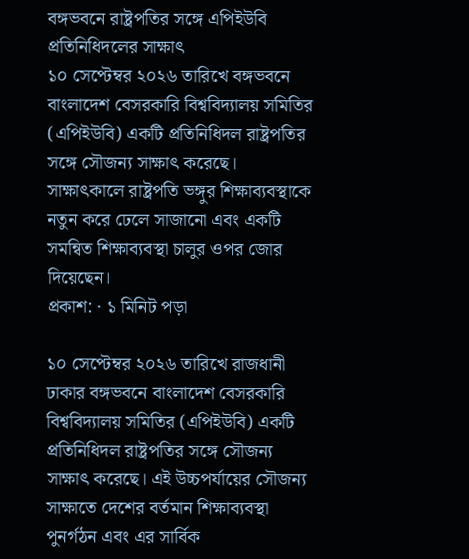বঙ্গভবনে রাষ্ট্রপতির সঙ্গে এপিইউবি প্রতিনিধিদলের সাক্ষাৎ
১০ সেপ্টেম্বর ২০২৬ তারিখে বঙ্গভবনে বাংলাদেশ বেসরকারি বিশ্ববিদ্যালয় সমিতির (এপিইউবি) একটি প্রতিনিধিদল রাষ্ট্রপতির সঙ্গে সৌজন্য সাক্ষাৎ করেছে। সাক্ষাৎকালে রাষ্ট্রপতি ভঙ্গুর শিক্ষাব্যবস্থাকে নতুন করে ঢেলে সাজানো এবং একটি সমন্বিত শিক্ষাব্যবস্থা চালুর ওপর জোর দিয়েছেন।
প্রকাশ: · ১ মিনিট পড়া

১০ সেপ্টেম্বর ২০২৬ তারিখে রাজধানী ঢাকার বঙ্গভবনে বাংলাদেশ বেসরকারি বিশ্ববিদ্যালয় সমিতির (এপিইউবি) একটি প্রতিনিধিদল রাষ্ট্রপতির সঙ্গে সৌজন্য সাক্ষাৎ করেছে। এই উচ্চপর্যায়ের সৌজন্য সাক্ষাতে দেশের বর্তমান শিক্ষাব্যবস্থা পুনর্গঠন এবং এর সার্বিক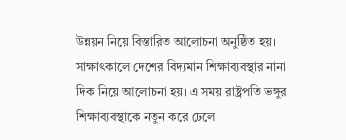উন্নয়ন নিয়ে বিস্তারিত আলোচনা অনুষ্ঠিত হয়।
সাক্ষাৎকালে দেশের বিদ্যমান শিক্ষাব্যবস্থার নানা দিক নিয়ে আলোচনা হয়। এ সময় রাষ্ট্রপতি ভঙ্গুর শিক্ষাব্যবস্থাকে নতুন করে ঢেলে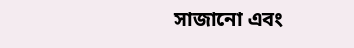সাজানো এবং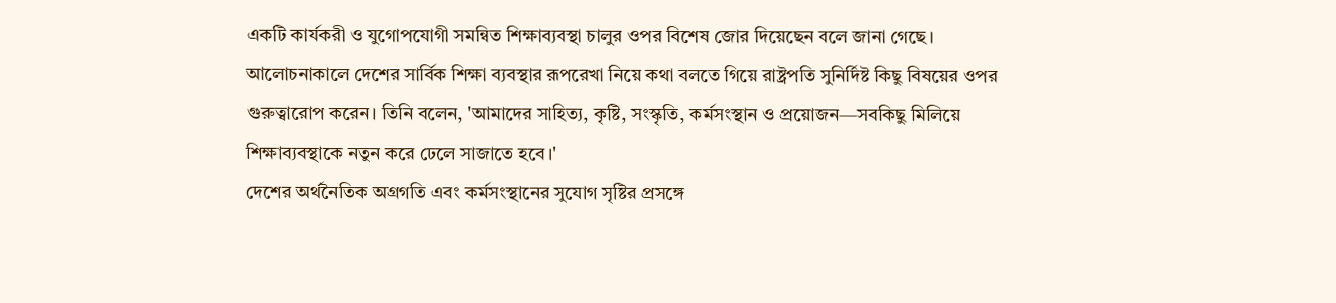একটি কার্যকরী ও যুগোপযোগী সমন্বিত শিক্ষাব্যবস্থা চালুর ওপর বিশেষ জোর দিয়েছেন বলে জানা গেছে।
আলোচনাকালে দেশের সার্বিক শিক্ষা ব্যবস্থার রূপরেখা নিয়ে কথা বলতে গিয়ে রাষ্ট্রপতি সুনির্দিষ্ট কিছু বিষয়ের ওপর গুরুত্বারোপ করেন। তিনি বলেন, 'আমাদের সাহিত্য, কৃষ্টি, সংস্কৃতি, কর্মসংস্থান ও প্রয়োজন—সবকিছু মিলিয়ে শিক্ষাব্যবস্থাকে নতুন করে ঢেলে সাজাতে হবে।'
দেশের অর্থনৈতিক অগ্রগতি এবং কর্মসংস্থানের সুযোগ সৃষ্টির প্রসঙ্গে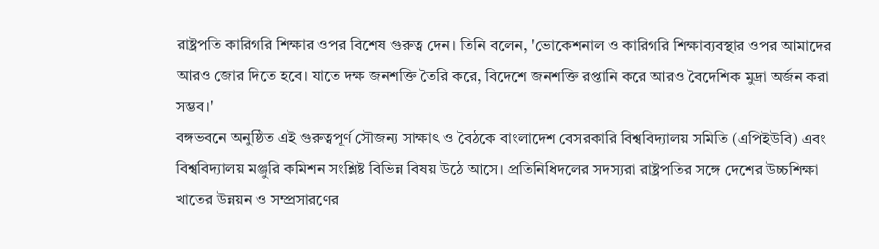রাষ্ট্রপতি কারিগরি শিক্ষার ওপর বিশেষ গুরুত্ব দেন। তিনি বলেন, 'ভোকেশনাল ও কারিগরি শিক্ষাব্যবস্থার ওপর আমাদের আরও জোর দিতে হবে। যাতে দক্ষ জনশক্তি তৈরি করে, বিদেশে জনশক্তি রপ্তানি করে আরও বৈদেশিক মুদ্রা অর্জন করা সম্ভব।'
বঙ্গভবনে অনুষ্ঠিত এই গুরুত্বপূর্ণ সৌজন্য সাক্ষাৎ ও বৈঠকে বাংলাদেশ বেসরকারি বিশ্ববিদ্যালয় সমিতি (এপিইউবি) এবং বিশ্ববিদ্যালয় মঞ্জুরি কমিশন সংশ্লিষ্ট বিভিন্ন বিষয় উঠে আসে। প্রতিনিধিদলের সদস্যরা রাষ্ট্রপতির সঙ্গে দেশের উচ্চশিক্ষা খাতের উন্নয়ন ও সম্প্রসারণের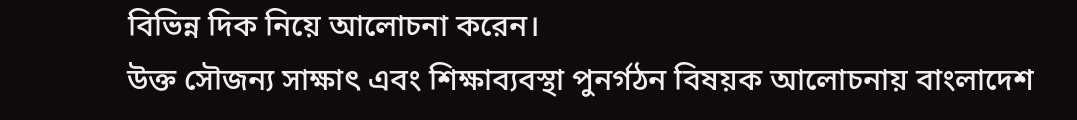বিভিন্ন দিক নিয়ে আলোচনা করেন।
উক্ত সৌজন্য সাক্ষাৎ এবং শিক্ষাব্যবস্থা পুনর্গঠন বিষয়ক আলোচনায় বাংলাদেশ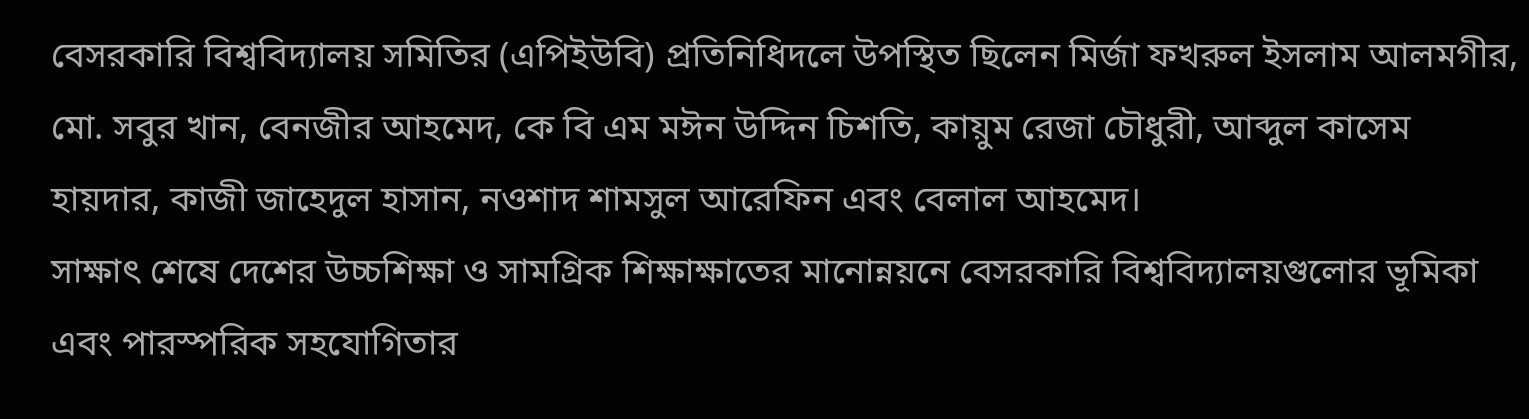বেসরকারি বিশ্ববিদ্যালয় সমিতির (এপিইউবি) প্রতিনিধিদলে উপস্থিত ছিলেন মির্জা ফখরুল ইসলাম আলমগীর, মো. সবুর খান, বেনজীর আহমেদ, কে বি এম মঈন উদ্দিন চিশতি, কায়ুম রেজা চৌধুরী, আব্দুল কাসেম হায়দার, কাজী জাহেদুল হাসান, নওশাদ শামসুল আরেফিন এবং বেলাল আহমেদ।
সাক্ষাৎ শেষে দেশের উচ্চশিক্ষা ও সামগ্রিক শিক্ষাক্ষাতের মানোন্নয়নে বেসরকারি বিশ্ববিদ্যালয়গুলোর ভূমিকা এবং পারস্পরিক সহযোগিতার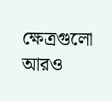ক্ষেত্রগুলো আরও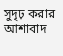সুদৃঢ় করার আশাবাদ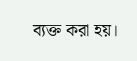ব্যক্ত করা হয়।